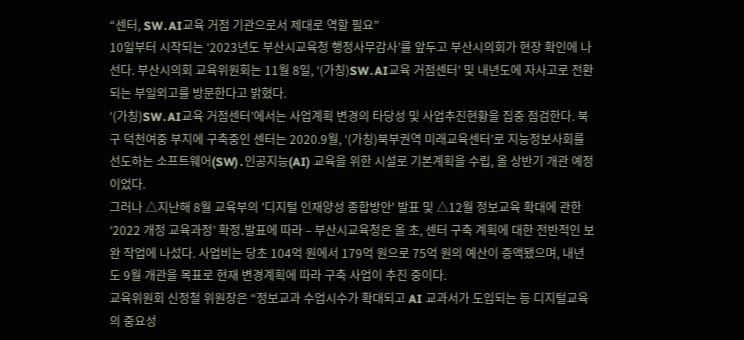“센터, SW․AI교육 거점 기관으로서 제대로 역할 필요”
10일부터 시작되는 ‘2023년도 부산시교육청 행정사무감사’를 앞두고 부산시의회가 현장 확인에 나선다. 부산시의회 교육위원회는 11월 8일, ‘(가칭)SW․AI교육 거점센터’ 및 내년도에 자사고로 전환되는 부일외고를 방문한다고 밝혔다.
‘(가칭)SW․AI교육 거점센터’에서는 사업계획 변경의 타당성 및 사업추진현황을 집중 점검한다. 북구 덕천여중 부지에 구축중인 센터는 2020.9월, ‘(가칭)북부권역 미래교육센터’로 지능정보사회를 선도하는 소프트웨어(SW)․인공지능(AI) 교육을 위한 시설로 기본계획을 수립, 올 상반기 개관 예정이었다.
그러나 △지난해 8월 교육부의 '디지털 인재양성 종합방안' 발표 및 △12월 정보교육 확대에 관한 ‘2022 개정 교육과정’ 확정․발표에 따라 – 부산시교육청은 올 초, 센터 구축 계획에 대한 전반적인 보완 작업에 나섰다. 사업비는 당초 104억 원에서 179억 원으로 75억 원의 예산이 증액됐으며, 내년도 9월 개관을 목표로 현재 변경계획에 따라 구축 사업이 추진 중이다.
교육위원회 신정철 위원장은 “정보교과 수업시수가 확대되고 AI 교과서가 도입되는 등 디지털교육의 중요성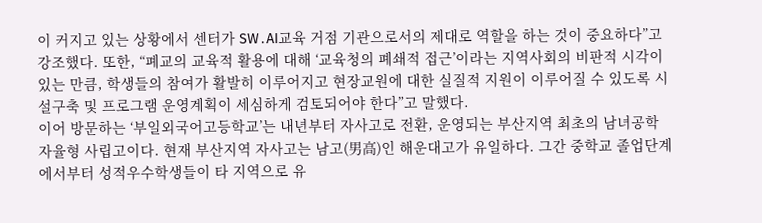이 커지고 있는 상황에서 센터가 SW․AI교육 거점 기관으로서의 제대로 역할을 하는 것이 중요하다”고 강조했다. 또한, “폐교의 교육적 활용에 대해 ‘교육청의 폐쇄적 접근’이라는 지역사회의 비판적 시각이 있는 만큼, 학생들의 참여가 활발히 이루어지고 현장교원에 대한 실질적 지원이 이루어질 수 있도록 시설구축 및 프로그램 운영계획이 세심하게 검토되어야 한다”고 말했다.
이어 방문하는 ‘부일외국어고등학교’는 내년부터 자사고로 전환, 운영되는 부산지역 최초의 남녀공학 자율형 사립고이다. 현재 부산지역 자사고는 남고(男高)인 해운대고가 유일하다. 그간 중학교 졸업단계에서부터 성적우수학생들이 타 지역으로 유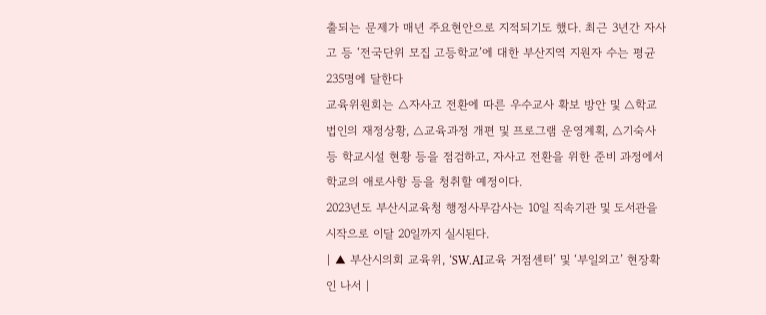출되는 문제가 매년 주요현안으로 지적되기도 했다. 최근 3년간 자사고 등 ‘전국단위 모집 고등학교’에 대한 부산지역 지원자 수는 평균 235명에 달한다
교육위원회는 △자사고 전환에 따른 우수교사 확보 방안 및 △학교법인의 재정상황, △교육과정 개편 및 프로그램 운영계획, △기숙사 등 학교시설 현황 등을 점검하고, 자사고 전환을 위한 준비 과정에서 학교의 애로사항 등을 청취할 예정이다.
2023년도 부산시교육청 행정사무감사는 10일 직속기관 및 도서관을 시작으로 이달 20일까지 실시된다.
| ▲ 부산시의회 교육위, ‘SW․AI교육 거점센터’ 및 ‘부일외고’ 현장확인 나서 |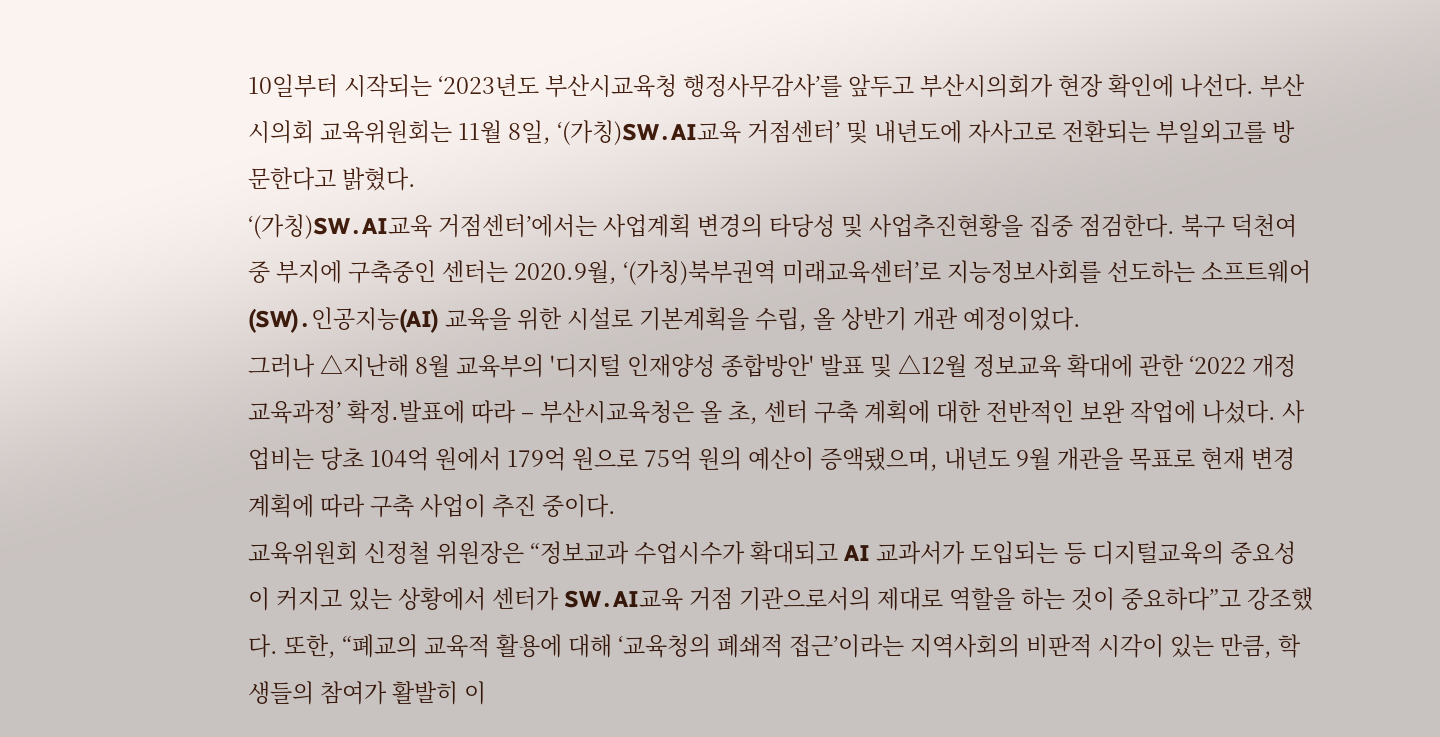10일부터 시작되는 ‘2023년도 부산시교육청 행정사무감사’를 앞두고 부산시의회가 현장 확인에 나선다. 부산시의회 교육위원회는 11월 8일, ‘(가칭)SW․AI교육 거점센터’ 및 내년도에 자사고로 전환되는 부일외고를 방문한다고 밝혔다.
‘(가칭)SW․AI교육 거점센터’에서는 사업계획 변경의 타당성 및 사업추진현황을 집중 점검한다. 북구 덕천여중 부지에 구축중인 센터는 2020.9월, ‘(가칭)북부권역 미래교육센터’로 지능정보사회를 선도하는 소프트웨어(SW)․인공지능(AI) 교육을 위한 시설로 기본계획을 수립, 올 상반기 개관 예정이었다.
그러나 △지난해 8월 교육부의 '디지털 인재양성 종합방안' 발표 및 △12월 정보교육 확대에 관한 ‘2022 개정 교육과정’ 확정․발표에 따라 – 부산시교육청은 올 초, 센터 구축 계획에 대한 전반적인 보완 작업에 나섰다. 사업비는 당초 104억 원에서 179억 원으로 75억 원의 예산이 증액됐으며, 내년도 9월 개관을 목표로 현재 변경계획에 따라 구축 사업이 추진 중이다.
교육위원회 신정철 위원장은 “정보교과 수업시수가 확대되고 AI 교과서가 도입되는 등 디지털교육의 중요성이 커지고 있는 상황에서 센터가 SW․AI교육 거점 기관으로서의 제대로 역할을 하는 것이 중요하다”고 강조했다. 또한, “폐교의 교육적 활용에 대해 ‘교육청의 폐쇄적 접근’이라는 지역사회의 비판적 시각이 있는 만큼, 학생들의 참여가 활발히 이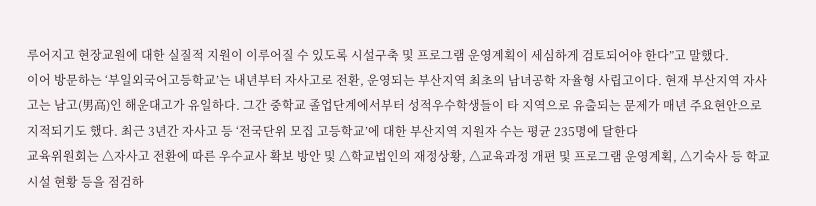루어지고 현장교원에 대한 실질적 지원이 이루어질 수 있도록 시설구축 및 프로그램 운영계획이 세심하게 검토되어야 한다”고 말했다.
이어 방문하는 ‘부일외국어고등학교’는 내년부터 자사고로 전환, 운영되는 부산지역 최초의 남녀공학 자율형 사립고이다. 현재 부산지역 자사고는 남고(男高)인 해운대고가 유일하다. 그간 중학교 졸업단계에서부터 성적우수학생들이 타 지역으로 유출되는 문제가 매년 주요현안으로 지적되기도 했다. 최근 3년간 자사고 등 ‘전국단위 모집 고등학교’에 대한 부산지역 지원자 수는 평균 235명에 달한다
교육위원회는 △자사고 전환에 따른 우수교사 확보 방안 및 △학교법인의 재정상황, △교육과정 개편 및 프로그램 운영계획, △기숙사 등 학교시설 현황 등을 점검하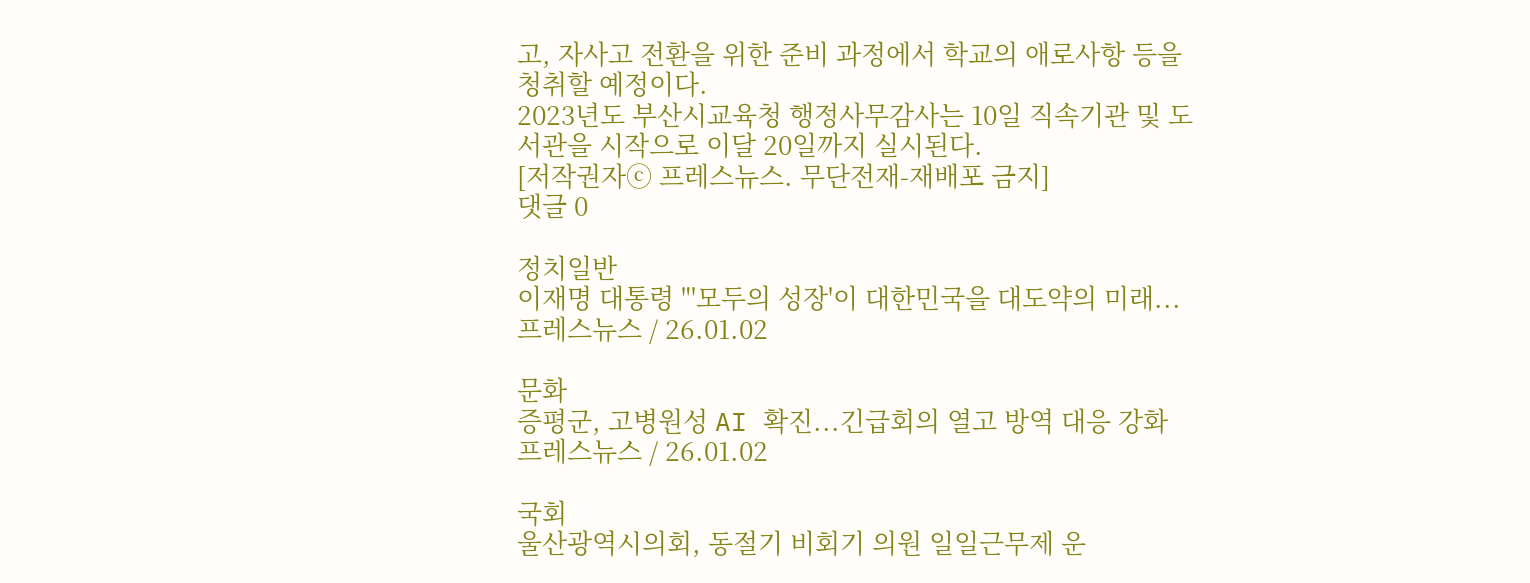고, 자사고 전환을 위한 준비 과정에서 학교의 애로사항 등을 청취할 예정이다.
2023년도 부산시교육청 행정사무감사는 10일 직속기관 및 도서관을 시작으로 이달 20일까지 실시된다.
[저작권자ⓒ 프레스뉴스. 무단전재-재배포 금지]
댓글 0

정치일반
이재명 대통령 "'모두의 성장'이 대한민국을 대도약의 미래...
프레스뉴스 / 26.01.02

문화
증평군, 고병원성 AI 확진...긴급회의 열고 방역 대응 강화
프레스뉴스 / 26.01.02

국회
울산광역시의회, 동절기 비회기 의원 일일근무제 운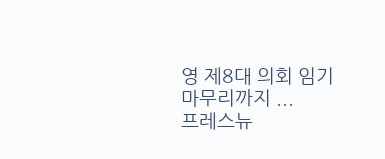영 제8대 의회 임기 마무리까지 ...
프레스뉴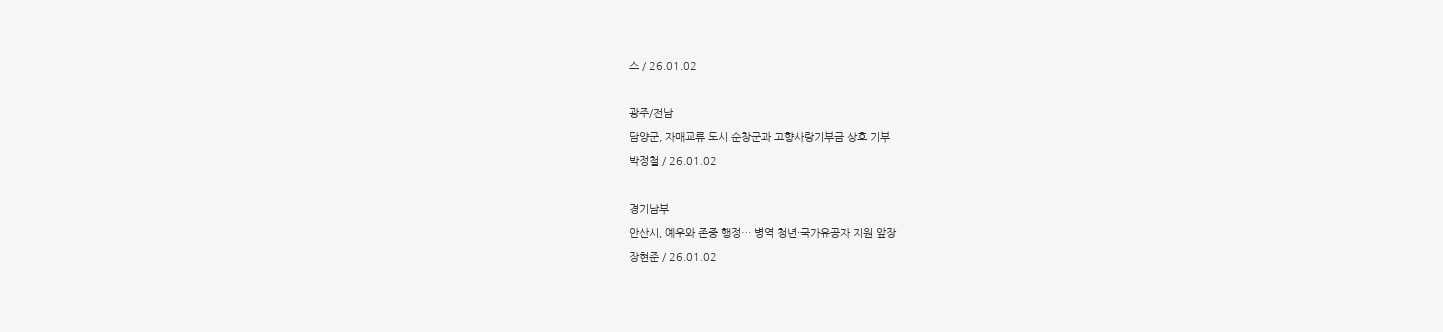스 / 26.01.02

광주/전남
담양군, 자매교류 도시 순창군과 고향사랑기부금 상호 기부
박정철 / 26.01.02

경기남부
안산시, 예우와 존중 행정… 병역 청년·국가유공자 지원 앞장
장현준 / 26.01.02